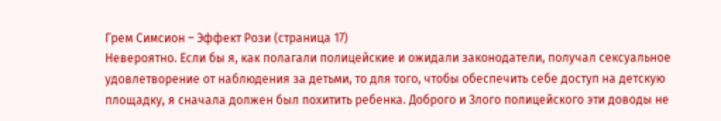Грем Симсион – Эффект Рози (страница 17)
Невероятно. Если бы я, как полагали полицейские и ожидали законодатели, получал сексуальное удовлетворение от наблюдения за детьми, то для того, чтобы обеспечить себе доступ на детскую площадку, я сначала должен был похитить ребенка. Доброго и Злого полицейского эти доводы не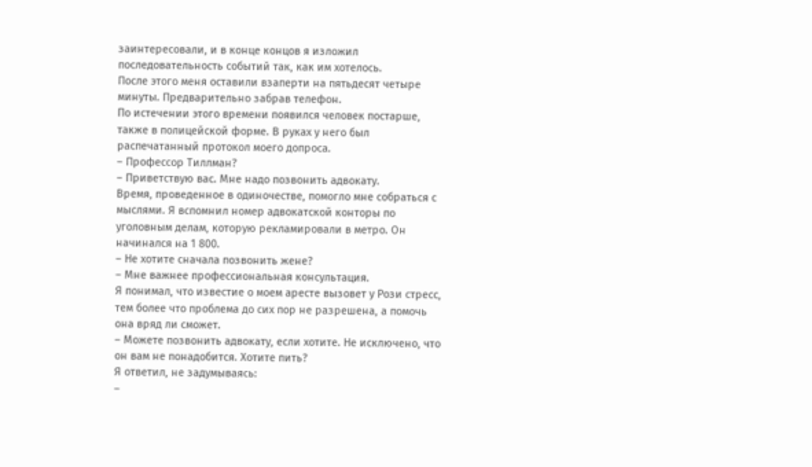заинтересовали, и в конце концов я изложил последовательность событий так, как им хотелось.
После этого меня оставили взаперти на пятьдесят четыре минуты. Предварительно забрав телефон.
По истечении этого времени появился человек постарше, также в полицейской форме. В руках у него был распечатанный протокол моего допроса.
– Профессор Тиллман?
– Приветствую вас. Мне надо позвонить адвокату.
Время, проведенное в одиночестве, помогло мне собраться с мыслями. Я вспомнил номер адвокатской конторы по уголовным делам, которую рекламировали в метро. Он начинался на 1 800.
– Не хотите сначала позвонить жене?
– Мне важнее профессиональная консультация.
Я понимал, что известие о моем аресте вызовет у Рози стресс, тем более что проблема до сих пор не разрешена, а помочь она вряд ли сможет.
– Можете позвонить адвокату, если хотите. Не исключено, что он вам не понадобится. Хотите пить?
Я ответил, не задумываясь:
–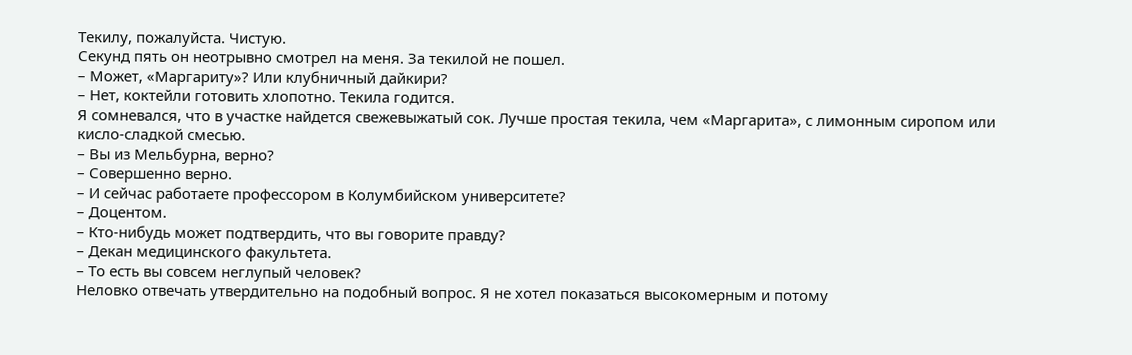Текилу, пожалуйста. Чистую.
Секунд пять он неотрывно смотрел на меня. За текилой не пошел.
– Может, «Маргариту»? Или клубничный дайкири?
– Нет, коктейли готовить хлопотно. Текила годится.
Я сомневался, что в участке найдется свежевыжатый сок. Лучше простая текила, чем «Маргарита», с лимонным сиропом или кисло-сладкой смесью.
– Вы из Мельбурна, верно?
– Совершенно верно.
– И сейчас работаете профессором в Колумбийском университете?
– Доцентом.
– Кто-нибудь может подтвердить, что вы говорите правду?
– Декан медицинского факультета.
– То есть вы совсем неглупый человек?
Неловко отвечать утвердительно на подобный вопрос. Я не хотел показаться высокомерным и потому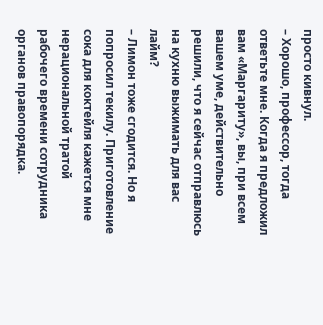просто кивнул.
– Хорошо, профессор, тогда ответьте мне. Когда я предложил вам «Маргариту», вы, при всем вашем уме, действительно решили, что я сейчас отправлюсь на кухню выжимать для вас лайм?
– Лимон тоже сгодится. Но я попросил текилу. Приготовление сока для коктейля кажется мне нерациональной тратой рабочего времени сотрудника органов правопорядка.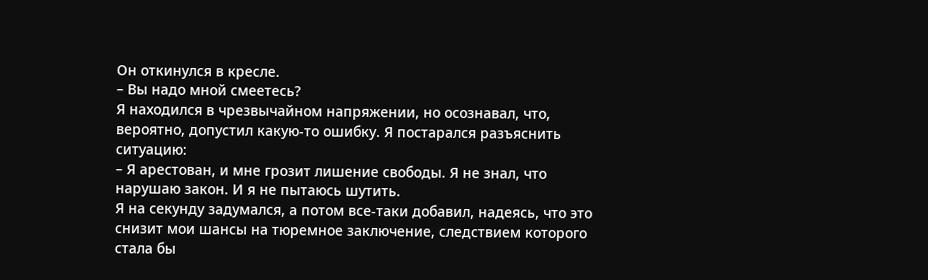Он откинулся в кресле.
– Вы надо мной смеетесь?
Я находился в чрезвычайном напряжении, но осознавал, что, вероятно, допустил какую-то ошибку. Я постарался разъяснить ситуацию:
– Я арестован, и мне грозит лишение свободы. Я не знал, что нарушаю закон. И я не пытаюсь шутить.
Я на секунду задумался, а потом все-таки добавил, надеясь, что это снизит мои шансы на тюремное заключение, следствием которого стала бы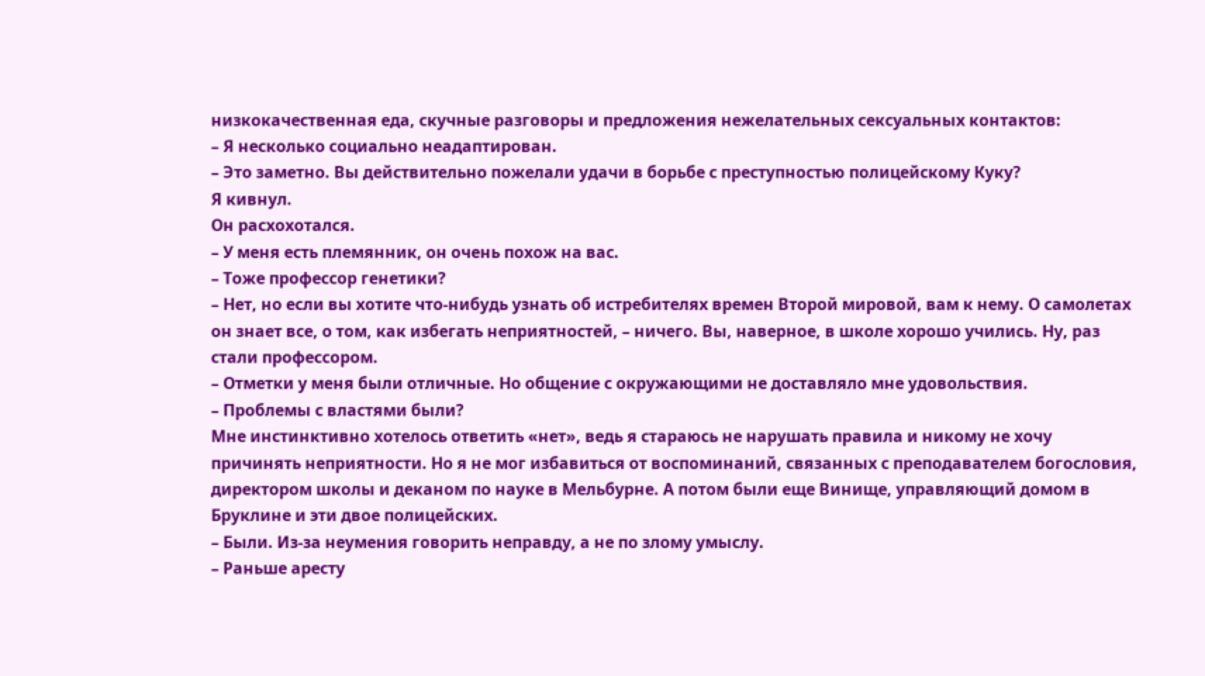низкокачественная еда, скучные разговоры и предложения нежелательных сексуальных контактов:
– Я несколько социально неадаптирован.
– Это заметно. Вы действительно пожелали удачи в борьбе с преступностью полицейскому Куку?
Я кивнул.
Он расхохотался.
– У меня есть племянник, он очень похож на вас.
– Тоже профессор генетики?
– Нет, но если вы хотите что-нибудь узнать об истребителях времен Второй мировой, вам к нему. О самолетах он знает все, о том, как избегать неприятностей, – ничего. Вы, наверное, в школе хорошо учились. Ну, раз стали профессором.
– Отметки у меня были отличные. Но общение с окружающими не доставляло мне удовольствия.
– Проблемы с властями были?
Мне инстинктивно хотелось ответить «нет», ведь я стараюсь не нарушать правила и никому не хочу причинять неприятности. Но я не мог избавиться от воспоминаний, связанных с преподавателем богословия, директором школы и деканом по науке в Мельбурне. А потом были еще Винище, управляющий домом в Бруклине и эти двое полицейских.
– Были. Из-за неумения говорить неправду, а не по злому умыслу.
– Раньше аресту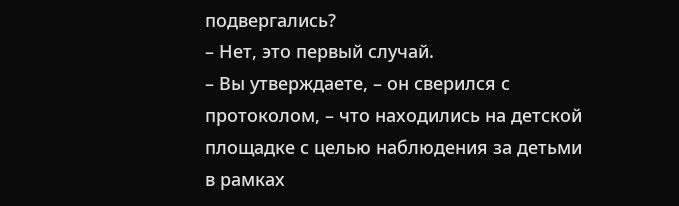подвергались?
– Нет, это первый случай.
– Вы утверждаете, – он сверился с протоколом, – что находились на детской площадке с целью наблюдения за детьми в рамках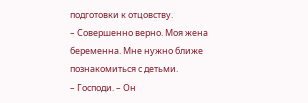подготовки к отцовству.
– Совершенно верно. Моя жена беременна. Мне нужно ближе познакомиться с детьми.
– Господи. – Он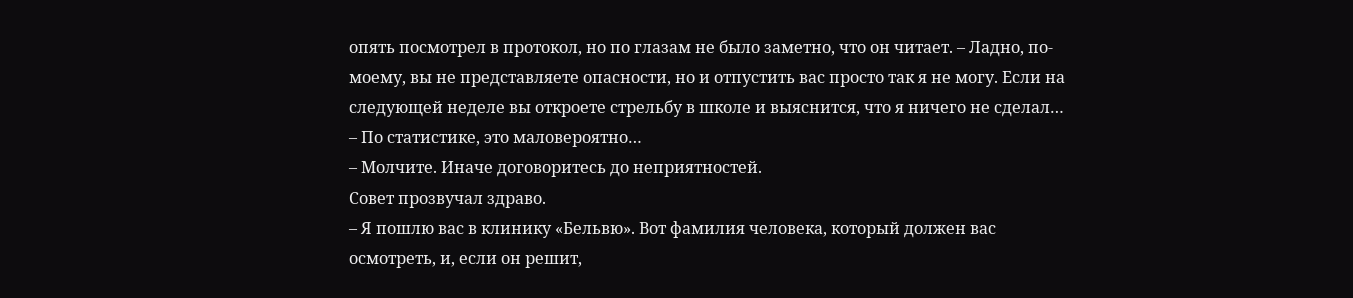опять посмотрел в протокол, но по глазам не было заметно, что он читает. – Ладно, по-моему, вы не представляете опасности, но и отпустить вас просто так я не могу. Если на следующей неделе вы откроете стрельбу в школе и выяснится, что я ничего не сделал…
– По статистике, это маловероятно…
– Молчите. Иначе договоритесь до неприятностей.
Совет прозвучал здраво.
– Я пошлю вас в клинику «Бельвю». Вот фамилия человека, который должен вас осмотреть, и, если он решит,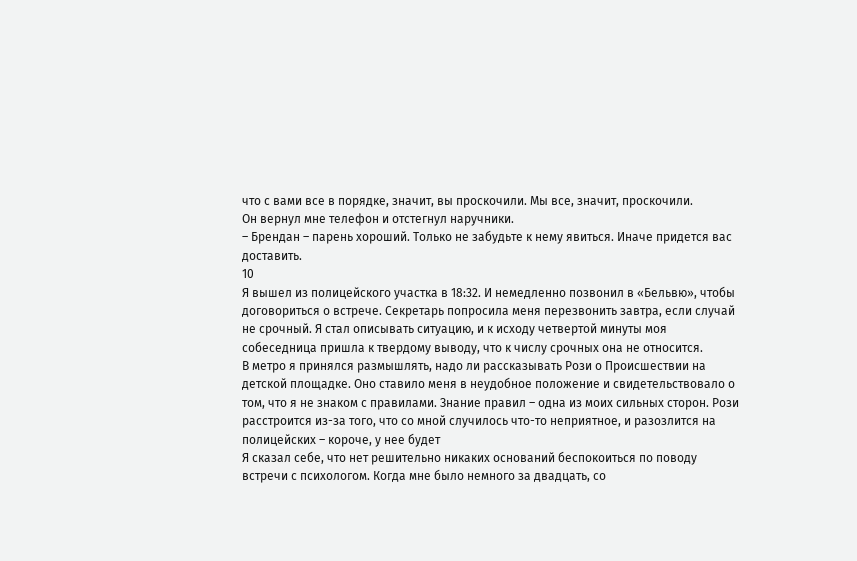что с вами все в порядке, значит, вы проскочили. Мы все, значит, проскочили.
Он вернул мне телефон и отстегнул наручники.
– Брендан – парень хороший. Только не забудьте к нему явиться. Иначе придется вас доставить.
10
Я вышел из полицейского участка в 18:32. И немедленно позвонил в «Бельвю», чтобы договориться о встрече. Секретарь попросила меня перезвонить завтра, если случай не срочный. Я стал описывать ситуацию, и к исходу четвертой минуты моя собеседница пришла к твердому выводу, что к числу срочных она не относится.
В метро я принялся размышлять, надо ли рассказывать Рози о Происшествии на детской площадке. Оно ставило меня в неудобное положение и свидетельствовало о том, что я не знаком с правилами. Знание правил – одна из моих сильных сторон. Рози расстроится из-за того, что со мной случилось что-то неприятное, и разозлится на полицейских – короче, у нее будет
Я сказал себе, что нет решительно никаких оснований беспокоиться по поводу встречи с психологом. Когда мне было немного за двадцать, со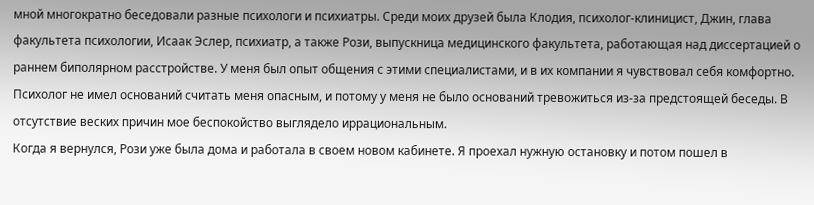мной многократно беседовали разные психологи и психиатры. Среди моих друзей была Клодия, психолог-клиницист, Джин, глава факультета психологии, Исаак Эслер, психиатр, а также Рози, выпускница медицинского факультета, работающая над диссертацией о раннем биполярном расстройстве. У меня был опыт общения с этими специалистами, и в их компании я чувствовал себя комфортно. Психолог не имел оснований считать меня опасным, и потому у меня не было оснований тревожиться из-за предстоящей беседы. В отсутствие веских причин мое беспокойство выглядело иррациональным.
Когда я вернулся, Рози уже была дома и работала в своем новом кабинете. Я проехал нужную остановку и потом пошел в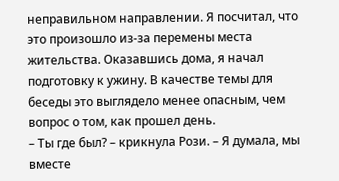неправильном направлении. Я посчитал, что это произошло из-за перемены места жительства. Оказавшись дома, я начал подготовку к ужину. В качестве темы для беседы это выглядело менее опасным, чем вопрос о том, как прошел день.
– Ты где был? – крикнула Рози. – Я думала, мы вместе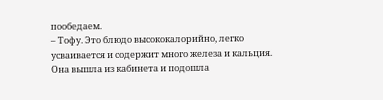пообедаем.
– Тофу. Это блюдо высококалорийно, легко усваивается и содержит много железа и кальция.
Она вышла из кабинета и подошла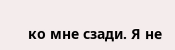ко мне сзади. Я не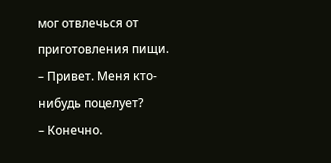мог отвлечься от приготовления пищи.
– Привет. Меня кто-нибудь поцелует?
– Конечно.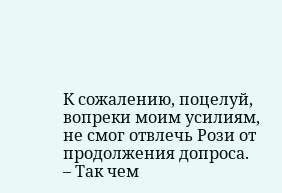К сожалению, поцелуй, вопреки моим усилиям, не смог отвлечь Рози от продолжения допроса.
– Так чем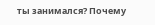ты занимался? Почему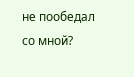не пообедал со мной?